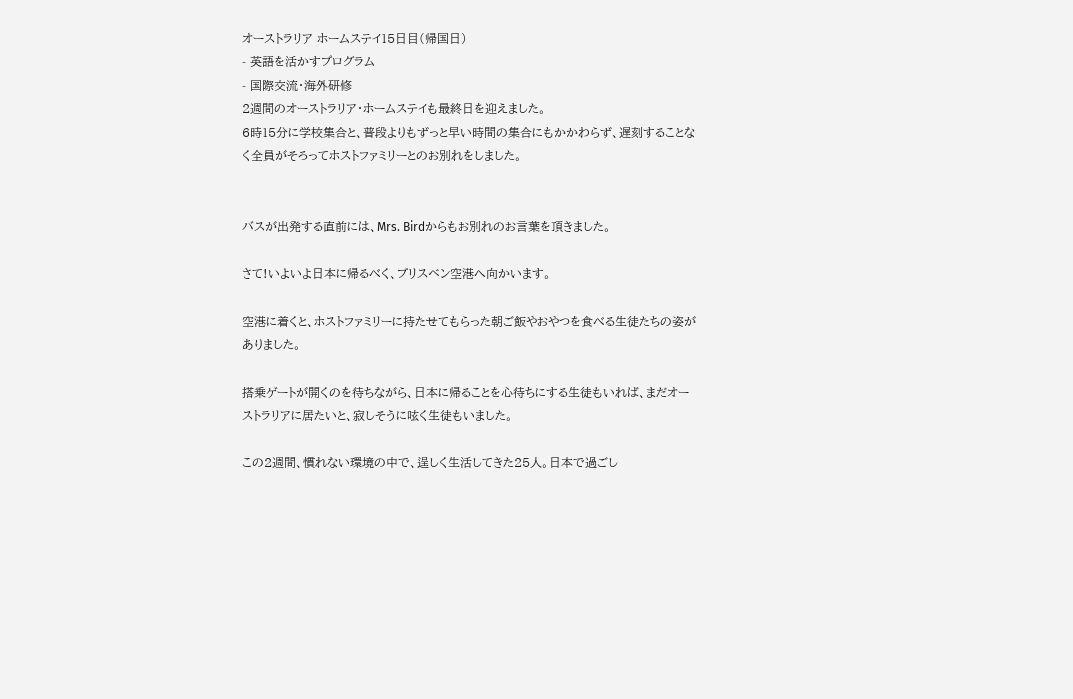オーストラリア ホームステイ15日目(帰国日)
- 英語を活かすプログラム
- 国際交流・海外研修
2週間のオーストラリア・ホームステイも最終日を迎えました。
6時15分に学校集合と、普段よりもずっと早い時間の集合にもかかわらず、遅刻することなく全員がそろってホストファミリーとのお別れをしました。


バスが出発する直前には、Mrs. Birdからもお別れのお言葉を頂きました。

さて!いよいよ日本に帰るべく、ブリスベン空港へ向かいます。

空港に着くと、ホストファミリーに持たせてもらった朝ご飯やおやつを食べる生徒たちの姿がありました。

搭乗ゲートが開くのを待ちながら、日本に帰ることを心待ちにする生徒もいれば、まだオーストラリアに居たいと、寂しそうに呟く生徒もいました。

この2週間、慣れない環境の中で、逞しく生活してきた25人。日本で過ごし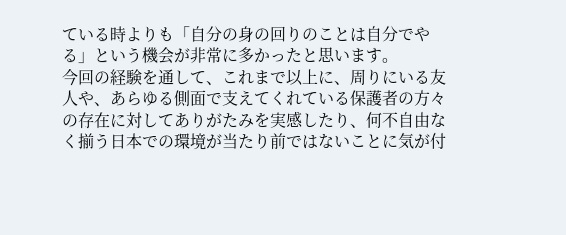ている時よりも「自分の身の回りのことは自分でやる」という機会が非常に多かったと思います。
今回の経験を通して、これまで以上に、周りにいる友人や、あらゆる側面で支えてくれている保護者の方々の存在に対してありがたみを実感したり、何不自由なく揃う日本での環境が当たり前ではないことに気が付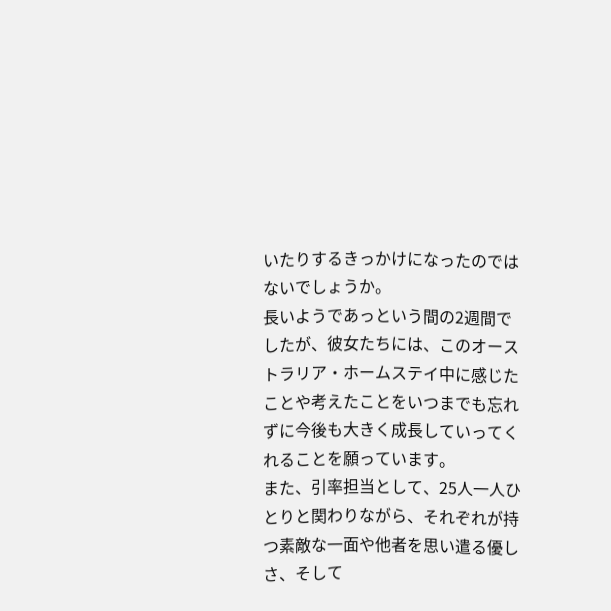いたりするきっかけになったのではないでしょうか。
長いようであっという間の2週間でしたが、彼女たちには、このオーストラリア・ホームステイ中に感じたことや考えたことをいつまでも忘れずに今後も大きく成長していってくれることを願っています。
また、引率担当として、25人一人ひとりと関わりながら、それぞれが持つ素敵な一面や他者を思い遣る優しさ、そして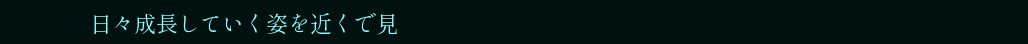日々成長していく姿を近くで見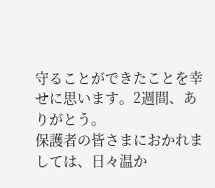守ることができたことを幸せに思います。2週間、ありがとう。
保護者の皆さまにおかれましては、日々温か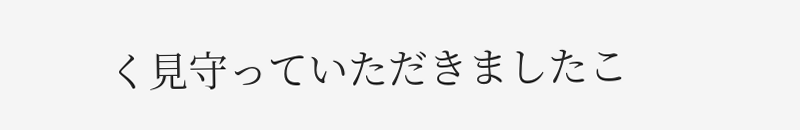く見守っていただきましたこ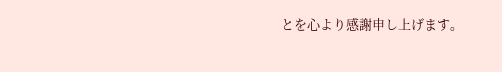とを心より感謝申し上げます。